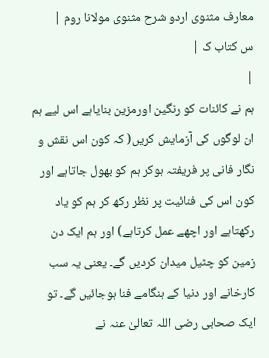معارف مثنوی اردو شرح مثنوی مولانا روم |
س کتاب ک |
|
ہم نے کائنات کو رنگین اورمزین بنایاہے اس لیے ہم ان لوگوں کی آزمایش کریں( کہ کون اس نقش و نگار فانی پر فریفتہ ہوکر ہم کو بھول جاتاہے اور کون اس کی فنائیت پر نظر رکھ کر ہم کو یاد رکھتاہے اور اچھے عمل کرتاہے) اور ہم ایک دن زمین کو چٹیل میدان کردیں گے۔ یعنی یہ سب کارخانے اور دنیا کے ہنگامے فنا ہوجائیں گے۔ تو ایک صحابی رضی اللہ تعالیٰ عنہ نے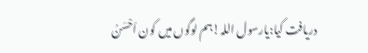دریافت کیا:یارسول اللہ!ہم لوگوں میں کون اَحْسَنُ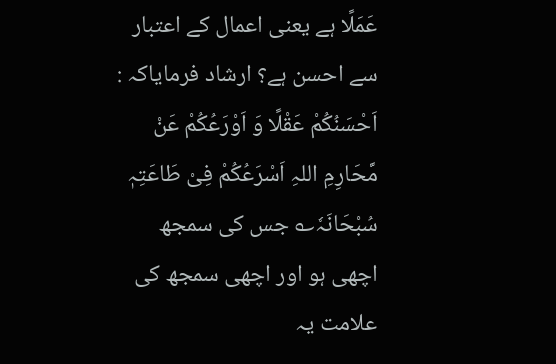عَمَلًا ہے یعنی اعمال کے اعتبار سے احسن ہے؟ ارشاد فرمایاکہ : اَحْسَنُکُمْ عَقْلًا وَ اَوْرَعُکُمْ عَنْ مَّحَارِمِ اللہِ اَسْرَعُکُمْ فِیْ طَاعَتِہٖ سُبْحَانَہٗ؎ جس کی سمجھ اچھی ہو اور اچھی سمجھ کی علامت یہ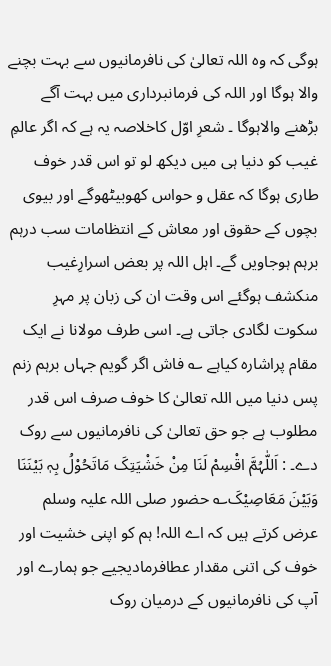ہوگی کہ وہ اللہ تعالیٰ کی نافرمانیوں سے بہت بچنے والا ہوگا اور اللہ کی فرمانبرداری میں بہت آگے بڑھنے والاہوگا ۔ شعرِ اوّل کاخلاصہ یہ ہے کہ اگر عالمِ غیب کو دنیا ہی میں دیکھ لو تو اس قدر خوف طاری ہوگا کہ عقل و حواس کھوبیٹھوگے اور بیوی بچوں کے حقوق اور معاش کے انتظامات سب درہم برہم ہوجاویں گے۔ اہل اللہ پر بعض اسرارِغیب منکشف ہوگئے اس وقت ان کی زبان پر مہرِ سکوت لگادی جاتی ہے۔ اسی طرف مولانا نے ایک مقام پراشارہ کیاہے ؎ فاش اگر گویم جہاں برہم زنم پس دنیا میں اللہ تعالیٰ کا خوف صرف اس قدر مطلوب ہے جو حق تعالیٰ کی نافرمانیوں سے روک دے۔ : اَللّٰہُمَّ اقْسِمْ لَنَا مِنْ خَشْیَتِکَ مَاتَحُوْلُ بِہٖ بَیْنَنَا وَبَیْنَ مَعَاصِیْکَ؎ حضور صلی اللہ علیہ وسلم عرض کرتے ہیں کہ اے اللہ! ہم کو اپنی خشیت اور خوف کی اتنی مقدار عطافرمادیجیے جو ہمارے اور آپ کی نافرمانیوں کے درمیان روک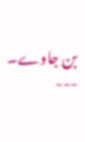بن جاوے۔ ---